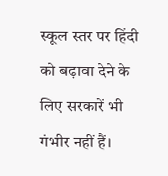स्कूल स्तर पर हिंदी को बढ़ावा देने के लिए सरकारें भी गंभीर नहीं हैं।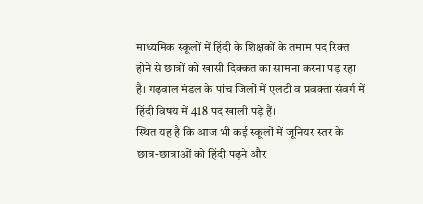माध्यमिक स्कूलों में हिंदी के शिक्षकों के तमाम पद रिक्त होने से छात्रों को खासी दिक्कत का सामना करना पड़ रहा है। गढ़वाल मंडल के पांच जिलों में एलटी व प्रवक्ता संवर्ग में हिंदी विषय में 418 पद खाली पड़े हैं।
स्थित यह है कि आज भी कई स्कूलों में जूनियर स्तर के छात्र-छात्राओं को हिंदी पढ़ने और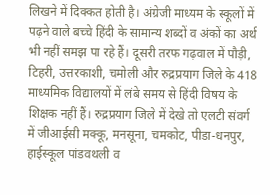लिखने में दिक्कत होती है। अंग्रेजी माध्यम के स्कूलों में पढ़ने वाले बच्चे हिंदी के सामान्य शब्दों व अंकों का अर्थ भी नहीं समझ पा रहे हैं। दूसरी तरफ गढ़वाल में पौड़ी, टिहरी, उत्तरकाशी, चमोली और रुद्रप्रयाग जिले के 418 माध्यमिक विद्यालयों में लंबे समय से हिंदी विषय के शिक्षक नहीं हैं। रुद्रप्रयाग जिले में देखे तो एलटी संवर्ग में जीआईसी मक्कू, मनसूना, चमकोट, पीडा-धनपुर, हाईस्कूल पांडवथली व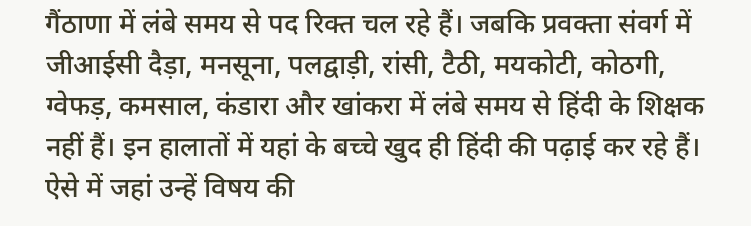गैंठाणा में लंबे समय से पद रिक्त चल रहे हैं। जबकि प्रवक्ता संवर्ग में जीआईसी दैड़ा, मनसूना, पलद्वाड़ी, रांसी, टैठी, मयकोटी, कोठगी, ग्वेफड़, कमसाल, कंडारा और खांकरा में लंबे समय से हिंदी के शिक्षक नहीं हैं। इन हालातों में यहां के बच्चे खुद ही हिंदी की पढ़ाई कर रहे हैं। ऐसे में जहां उन्हें विषय की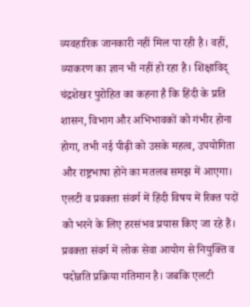व्यवहारिक जानकारी नहीं मिल पा रही है। वहीं, व्याकरण का ज्ञान भी नहीं हो रहा है। शिक्षाविद् चंद्रशेखर पुरोहित का कहना है कि हिंदी के प्रति शासन, विभाग और अभिभावकों को गंभीर होना होगा, तभी नई पीढ़ी को उसके महत्व, उपयोगिता और राष्ट्रभाषा होने का मतलब समझ में आएगा।
एलटी व प्रवक्ता संवर्ग में हिंदी विषय में रिक्त पदों को भरने के लिए हरसंभव प्रयास किए जा रहे हैं। प्रवक्ता संवर्ग में लोक सेवा आयोग से नियुक्ति व पदोन्नति प्रक्रिया गतिमान है। जबकि एलटी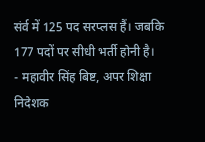संर्व में 125 पद सरप्लस हैं। जबकि 177 पदों पर सीधी भर्ती होनी है।
- महावीर सिंह बिष्ट, अपर शिक्षा निदेशक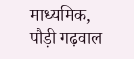माध्यमिक, पौड़ी गढ़वाल